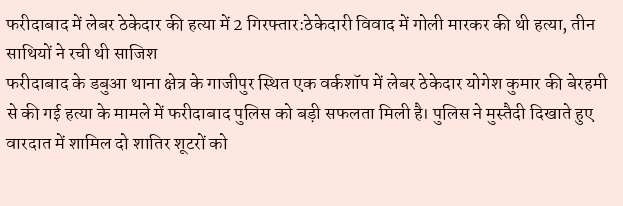फरीदाबाद में लेबर ठेकेदार की हत्या में 2 गिरफ्तार:ठेकेदारी विवाद में गोली मारकर की थी हत्या, तीन साथियों ने रची थी साजिश
फरीदाबाद के डबुआ थाना क्षेत्र के गाजीपुर स्थित एक वर्कशॉप में लेबर ठेकेदार योगेश कुमार की बेरहमी से की गई हत्या के मामले में फरीदाबाद पुलिस को बड़ी सफलता मिली है। पुलिस ने मुस्तैदी दिखाते हुए वारदात में शामिल दो शातिर शूटरों को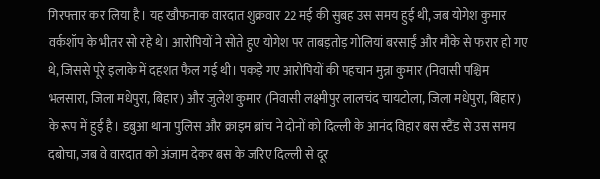गिरफ्तार कर लिया है। यह खौफनाक वारदात शुक्रवार 22 मई की सुबह उस समय हुई थी, जब योगेश कुमार वर्कशॉप के भीतर सो रहे थे। आरोपियों ने सोते हुए योगेश पर ताबड़तोड़ गोलियां बरसाईं और मौके से फरार हो गए थे, जिससे पूरे इलाके में दहशत फैल गई थी। पकड़े गए आरोपियों की पहचान मुन्ना कुमार (निवासी पश्चिम भलसारा, जिला मधेपुरा, बिहार) और जुलेश कुमार (निवासी लक्ष्मीपुर लालचंद चायटोला, जिला मधेपुरा, बिहार) के रूप में हुई है। डबुआ थाना पुलिस और क्राइम ब्रांच ने दोनों को दिल्ली के आनंद विहार बस स्टैंड से उस समय दबोचा, जब वे वारदात को अंजाम देकर बस के जरिए दिल्ली से दूर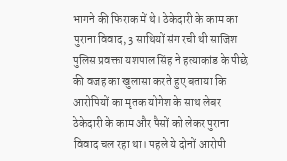भागने की फिराक में थे। ठेकेदारी के काम का पुराना विवाद, 3 साथियों संग रची थी साजिश पुलिस प्रवक्ता यशपाल सिंह ने हत्याकांड के पीछे की वजह का खुलासा करते हुए बताया कि आरोपियों का मृतक योगेश के साथ लेबर ठेकेदारी के काम और पैसों को लेकर पुराना विवाद चल रहा था। पहले ये दोनों आरोपी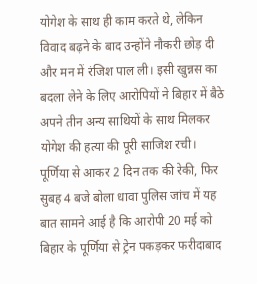योगेश के साथ ही काम करते थे, लेकिन विवाद बढ़ने के बाद उन्होंने नौकरी छोड़ दी और मन में रंजिश पाल ली। इसी खुन्नस का बदला लेने के लिए आरोपियों ने बिहार में बैठे अपने तीन अन्य साथियों के साथ मिलकर योगेश की हत्या की पूरी साजिश रची। पूर्णिया से आकर 2 दिन तक की रेकी, फिर सुबह 4 बजे बोला धावा पुलिस जांच में यह बात सामने आई है कि आरोपी 20 मई को बिहार के पूर्णिया से ट्रेन पकड़कर फरीदाबाद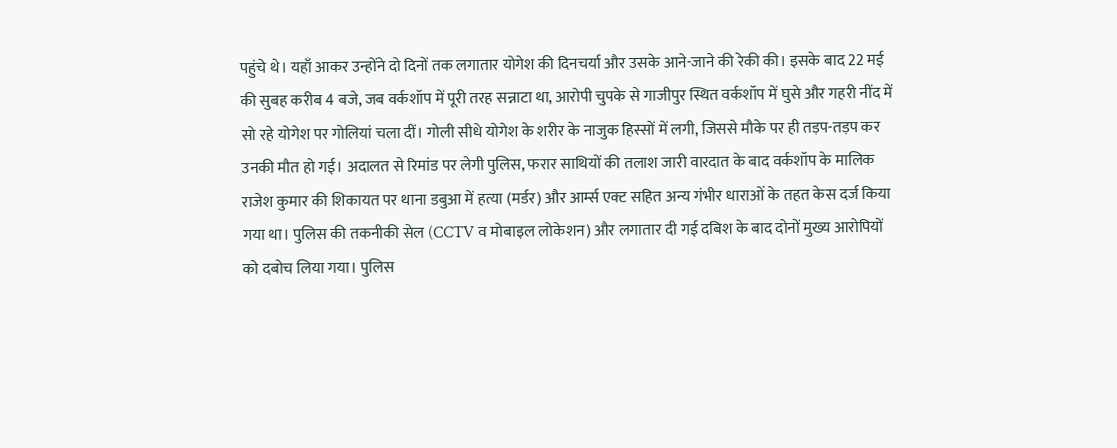पहुंचे थे। यहाँ आकर उन्होंने दो दिनों तक लगातार योगेश की दिनचर्या और उसके आने-जाने की रेकी की। इसके बाद 22 मई की सुबह करीब 4 बजे, जब वर्कशॉप में पूरी तरह सन्नाटा था, आरोपी चुपके से गाजीपुर स्थित वर्कशॉप में घुसे और गहरी नींद में सो रहे योगेश पर गोलियां चला दीं। गोली सीधे योगेश के शरीर के नाजुक हिस्सों में लगी, जिससे मौके पर ही तड़प-तड़प कर उनकी मौत हो गई। अदालत से रिमांड पर लेगी पुलिस, फरार साथियों की तलाश जारी वारदात के बाद वर्कशॉप के मालिक राजेश कुमार की शिकायत पर थाना डबुआ में हत्या (मर्डर) और आर्म्स एक्ट सहित अन्य गंभीर धाराओं के तहत केस दर्ज किया गया था। पुलिस की तकनीकी सेल (CCTV व मोबाइल लोकेशन) और लगातार दी गई दबिश के बाद दोनों मुख्य आरोपियों को दबोच लिया गया। पुलिस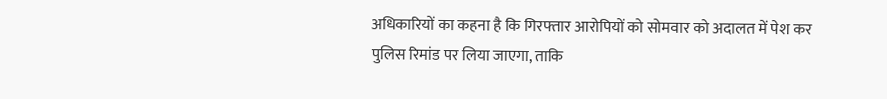अधिकारियों का कहना है कि गिरफ्तार आरोपियों को सोमवार को अदालत में पेश कर पुलिस रिमांड पर लिया जाएगा, ताकि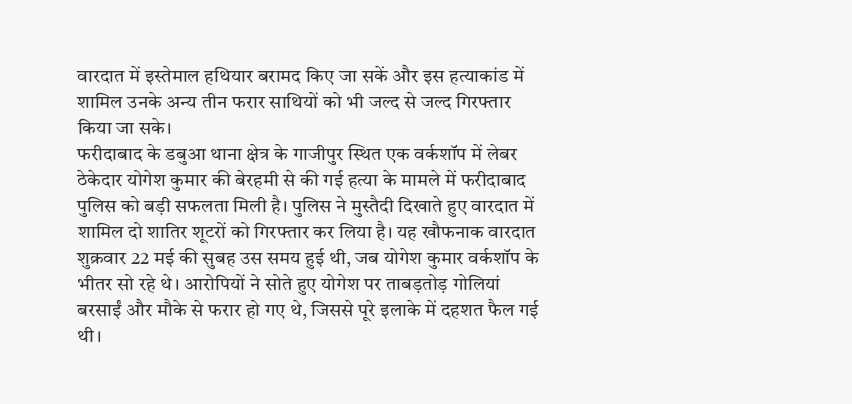वारदात में इस्तेमाल हथियार बरामद किए जा सकें और इस हत्याकांड में शामिल उनके अन्य तीन फरार साथियों को भी जल्द से जल्द गिरफ्तार किया जा सके।
फरीदाबाद के डबुआ थाना क्षेत्र के गाजीपुर स्थित एक वर्कशॉप में लेबर ठेकेदार योगेश कुमार की बेरहमी से की गई हत्या के मामले में फरीदाबाद पुलिस को बड़ी सफलता मिली है। पुलिस ने मुस्तैदी दिखाते हुए वारदात में शामिल दो शातिर शूटरों को गिरफ्तार कर लिया है। यह खौफनाक वारदात शुक्रवार 22 मई की सुबह उस समय हुई थी, जब योगेश कुमार वर्कशॉप के भीतर सो रहे थे। आरोपियों ने सोते हुए योगेश पर ताबड़तोड़ गोलियां बरसाईं और मौके से फरार हो गए थे, जिससे पूरे इलाके में दहशत फैल गई थी।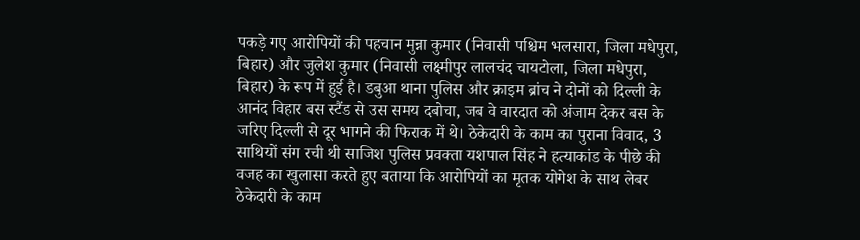पकड़े गए आरोपियों की पहचान मुन्ना कुमार (निवासी पश्चिम भलसारा, जिला मधेपुरा, बिहार) और जुलेश कुमार (निवासी लक्ष्मीपुर लालचंद चायटोला, जिला मधेपुरा, बिहार) के रूप में हुई है। डबुआ थाना पुलिस और क्राइम ब्रांच ने दोनों को दिल्ली के आनंद विहार बस स्टैंड से उस समय दबोचा, जब वे वारदात को अंजाम देकर बस के जरिए दिल्ली से दूर भागने की फिराक में थे। ठेकेदारी के काम का पुराना विवाद, 3 साथियों संग रची थी साजिश पुलिस प्रवक्ता यशपाल सिंह ने हत्याकांड के पीछे की वजह का खुलासा करते हुए बताया कि आरोपियों का मृतक योगेश के साथ लेबर ठेकेदारी के काम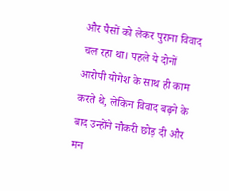और पैसों को लेकर पुराना विवाद चल रहा था। पहले ये दोनों आरोपी योगेश के साथ ही काम करते थे, लेकिन विवाद बढ़ने के बाद उन्होंने नौकरी छोड़ दी और मन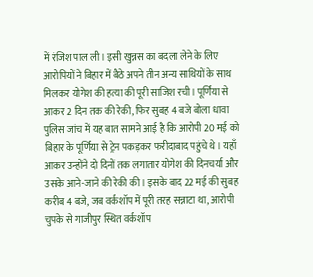में रंजिश पाल ली। इसी खुन्नस का बदला लेने के लिए आरोपियों ने बिहार में बैठे अपने तीन अन्य साथियों के साथ मिलकर योगेश की हत्या की पूरी साजिश रची। पूर्णिया से आकर 2 दिन तक की रेकी, फिर सुबह 4 बजे बोला धावा पुलिस जांच में यह बात सामने आई है कि आरोपी 20 मई को बिहार के पूर्णिया से ट्रेन पकड़कर फरीदाबाद पहुंचे थे। यहाँ आकर उन्होंने दो दिनों तक लगातार योगेश की दिनचर्या और उसके आने-जाने की रेकी की। इसके बाद 22 मई की सुबह करीब 4 बजे, जब वर्कशॉप में पूरी तरह सन्नाटा था, आरोपी चुपके से गाजीपुर स्थित वर्कशॉप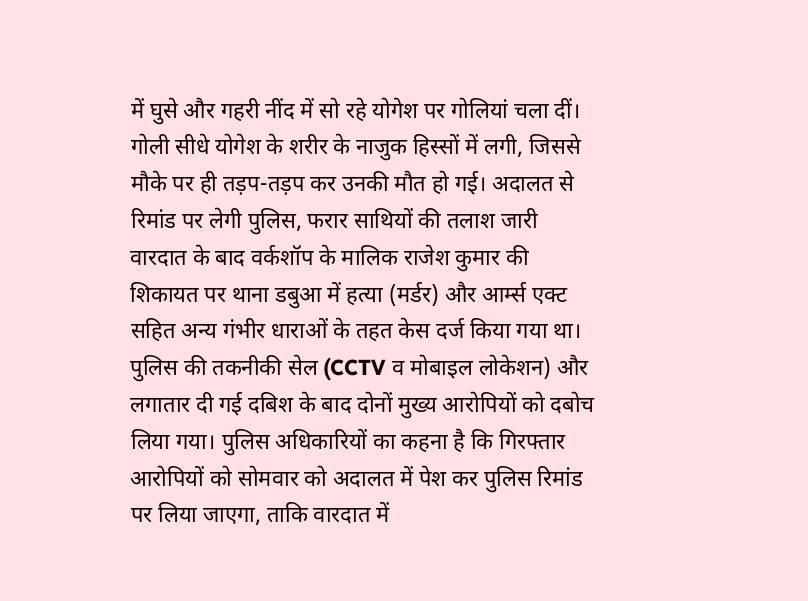में घुसे और गहरी नींद में सो रहे योगेश पर गोलियां चला दीं। गोली सीधे योगेश के शरीर के नाजुक हिस्सों में लगी, जिससे मौके पर ही तड़प-तड़प कर उनकी मौत हो गई। अदालत से रिमांड पर लेगी पुलिस, फरार साथियों की तलाश जारी वारदात के बाद वर्कशॉप के मालिक राजेश कुमार की शिकायत पर थाना डबुआ में हत्या (मर्डर) और आर्म्स एक्ट सहित अन्य गंभीर धाराओं के तहत केस दर्ज किया गया था। पुलिस की तकनीकी सेल (CCTV व मोबाइल लोकेशन) और लगातार दी गई दबिश के बाद दोनों मुख्य आरोपियों को दबोच लिया गया। पुलिस अधिकारियों का कहना है कि गिरफ्तार आरोपियों को सोमवार को अदालत में पेश कर पुलिस रिमांड पर लिया जाएगा, ताकि वारदात में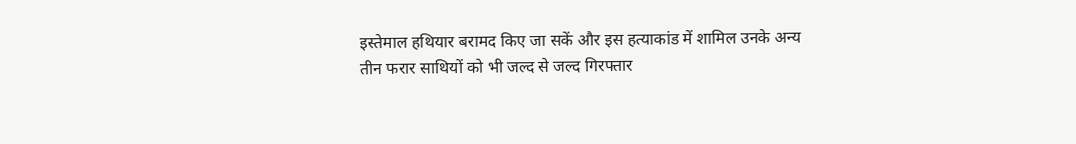इस्तेमाल हथियार बरामद किए जा सकें और इस हत्याकांड में शामिल उनके अन्य तीन फरार साथियों को भी जल्द से जल्द गिरफ्तार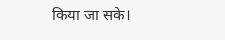किया जा सके।